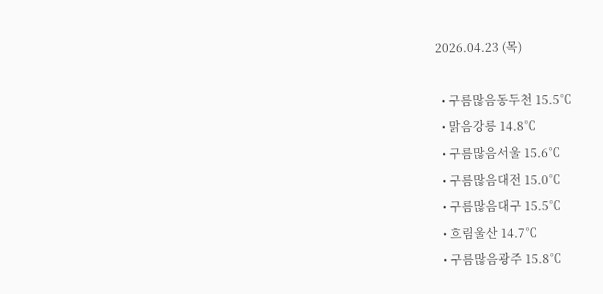2026.04.23 (목)

  • 구름많음동두천 15.5℃
  • 맑음강릉 14.8℃
  • 구름많음서울 15.6℃
  • 구름많음대전 15.0℃
  • 구름많음대구 15.5℃
  • 흐림울산 14.7℃
  • 구름많음광주 15.8℃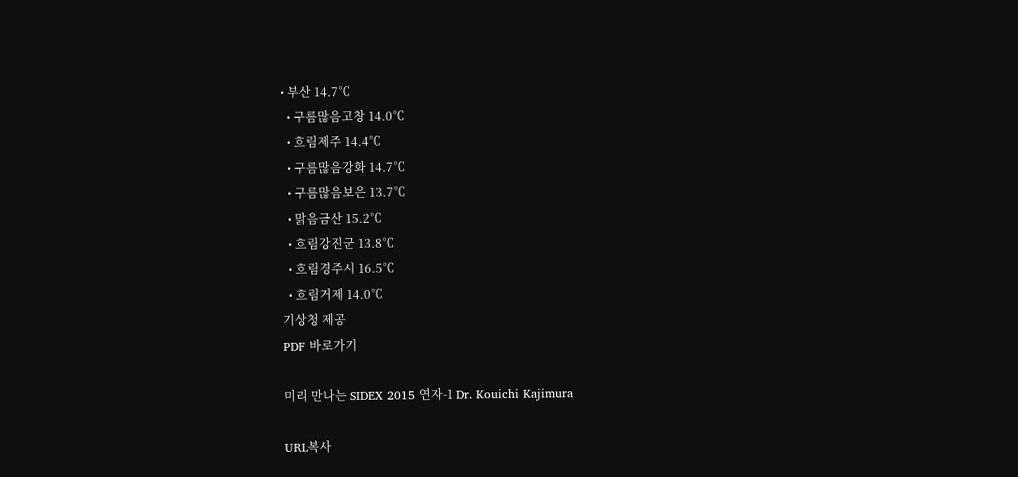• 부산 14.7℃
  • 구름많음고창 14.0℃
  • 흐림제주 14.4℃
  • 구름많음강화 14.7℃
  • 구름많음보은 13.7℃
  • 맑음금산 15.2℃
  • 흐림강진군 13.8℃
  • 흐림경주시 16.5℃
  • 흐림거제 14.0℃
기상청 제공
PDF 바로가기

미리 만나는 SIDEX 2015 연자-1 Dr. Kouichi Kajimura

URL복사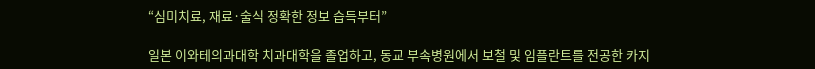“심미치료, 재료·술식 정확한 정보 습득부터”

일본 이와테의과대학 치과대학을 졸업하고, 동교 부속병원에서 보철 및 임플란트를 전공한 카지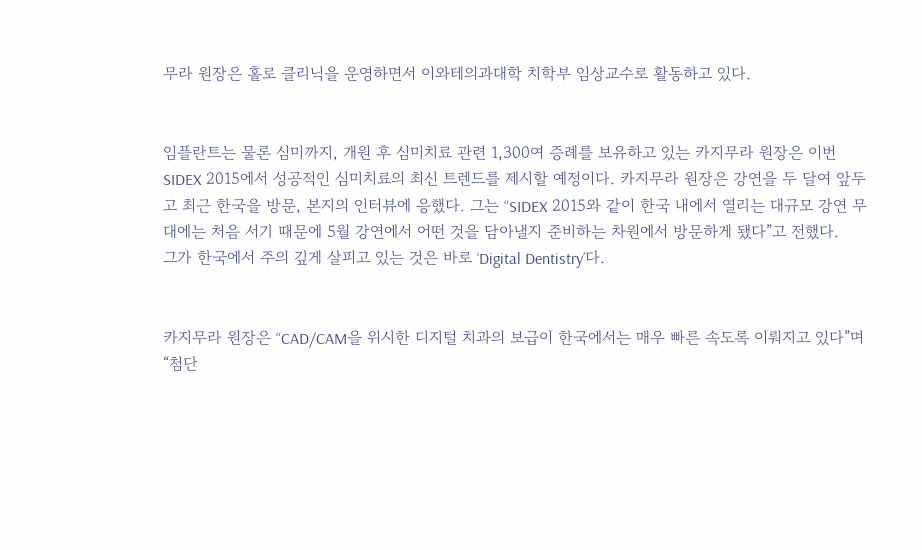무라 원장은 홀로 클리닉을 운영하면서 이와테의과대학 치학부 임상교수로 활동하고 있다.


임플란트는 물론 심미까지, 개원 후 심미치료 관련 1,300여 증례를 보유하고 있는 카지무라 원장은 이번 SIDEX 2015에서 성공적인 심미치료의 최신 트렌드를 제시할 예정이다. 카지무라 원장은 강연을 두 달여 앞두고 최근 한국을 방문, 본지의 인터뷰에 응했다. 그는 “SIDEX 2015와 같이 한국 내에서 열리는 대규모 강연 무대에는 처음 서기 때문에 5월 강연에서 어떤 것을 담아낼지 준비하는 차원에서 방문하게 됐다”고 전했다.
그가 한국에서 주의 깊게 살피고 있는 것은 바로 ‘Digital Dentistry’다.


카지무라 원장은 “CAD/CAM을 위시한 디지털 치과의 보급이 한국에서는 매우 빠른 속도록 이뤄지고 있다”며 “첨단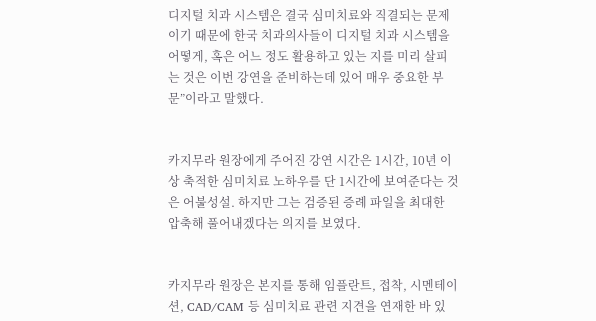디지털 치과 시스템은 결국 심미치료와 직결되는 문제이기 때문에 한국 치과의사들이 디지털 치과 시스템을 어떻게, 혹은 어느 정도 활용하고 있는 지를 미리 살피는 것은 이번 강연을 준비하는데 있어 매우 중요한 부문”이라고 말했다.


카지무라 원장에게 주어진 강연 시간은 1시간, 10년 이상 축적한 심미치료 노하우를 단 1시간에 보여준다는 것은 어불성설. 하지만 그는 검증된 증례 파일을 최대한 압축해 풀어내겠다는 의지를 보였다.


카지무라 원장은 본지를 통해 임플란트, 접착, 시멘테이션, CAD/CAM 등 심미치료 관련 지견을 연재한 바 있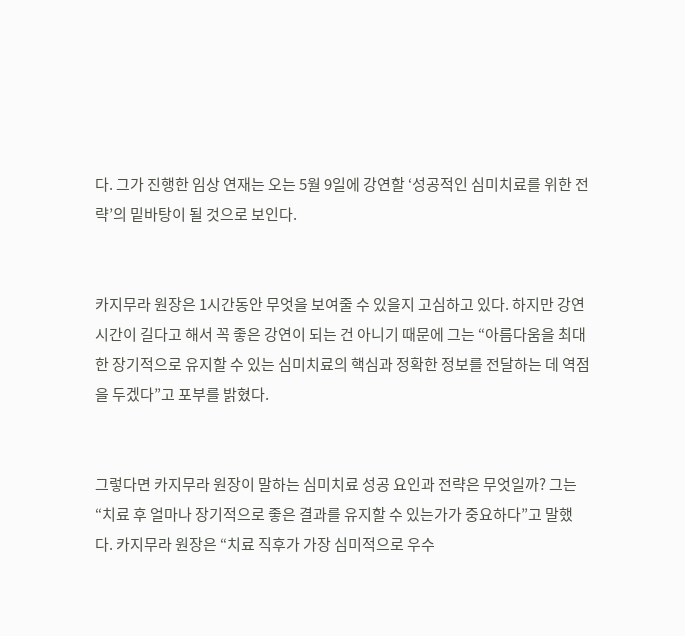다. 그가 진행한 임상 연재는 오는 5월 9일에 강연할 ‘성공적인 심미치료를 위한 전략’의 밑바탕이 될 것으로 보인다.


카지무라 원장은 1시간동안 무엇을 보여줄 수 있을지 고심하고 있다. 하지만 강연 시간이 길다고 해서 꼭 좋은 강연이 되는 건 아니기 때문에 그는 “아름다움을 최대한 장기적으로 유지할 수 있는 심미치료의 핵심과 정확한 정보를 전달하는 데 역점을 두겠다”고 포부를 밝혔다.


그렇다면 카지무라 원장이 말하는 심미치료 성공 요인과 전략은 무엇일까? 그는 “치료 후 얼마나 장기적으로 좋은 결과를 유지할 수 있는가가 중요하다”고 말했다. 카지무라 원장은 “치료 직후가 가장 심미적으로 우수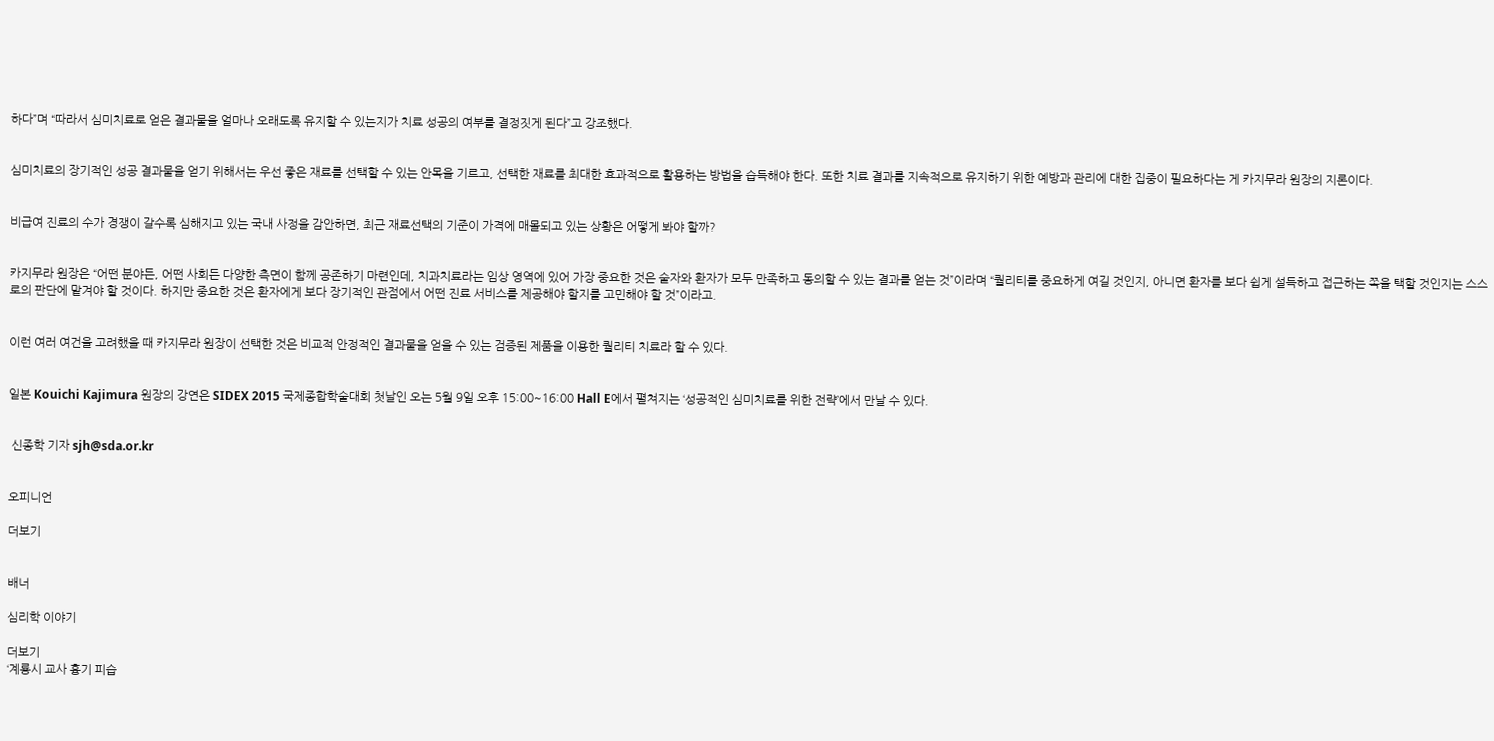하다”며 “따라서 심미치료로 얻은 결과물을 얼마나 오래도록 유지할 수 있는지가 치료 성공의 여부를 결정짓게 된다”고 강조했다.


심미치료의 장기적인 성공 결과물을 얻기 위해서는 우선 좋은 재료를 선택할 수 있는 안목을 기르고, 선택한 재료를 최대한 효과적으로 활용하는 방법을 습득해야 한다. 또한 치료 결과를 지속적으로 유지하기 위한 예방과 관리에 대한 집중이 필요하다는 게 카지무라 원장의 지론이다.


비급여 진료의 수가 경쟁이 갈수록 심해지고 있는 국내 사정을 감안하면, 최근 재료선택의 기준이 가격에 매몰되고 있는 상황은 어떻게 봐야 할까?


카지무라 원장은 “어떤 분야든, 어떤 사회든 다양한 측면이 함께 공존하기 마련인데, 치과치료라는 임상 영역에 있어 가장 중요한 것은 술자와 환자가 모두 만족하고 동의할 수 있는 결과를 얻는 것”이라며 “퀄리티를 중요하게 여길 것인지, 아니면 환자를 보다 쉽게 설득하고 접근하는 쪽을 택할 것인지는 스스로의 판단에 맡겨야 할 것이다. 하지만 중요한 것은 환자에게 보다 장기적인 관점에서 어떤 진료 서비스를 제공해야 할지를 고민해야 할 것”이라고.


이런 여러 여건을 고려했을 때 카지무라 원장이 선택한 것은 비교적 안정적인 결과물을 얻을 수 있는 검증된 제품을 이용한 퀄리티 치료라 할 수 있다.


일본 Kouichi Kajimura 원장의 강연은 SIDEX 2015 국제종합학술대회 첫날인 오는 5월 9일 오후 15:00~16:00 Hall E에서 펼쳐지는 ‘성공적인 심미치료를 위한 전략’에서 만날 수 있다.


 신종학 기자 sjh@sda.or.kr


오피니언

더보기


배너

심리학 이야기

더보기
‘계룡시 교사 흉기 피습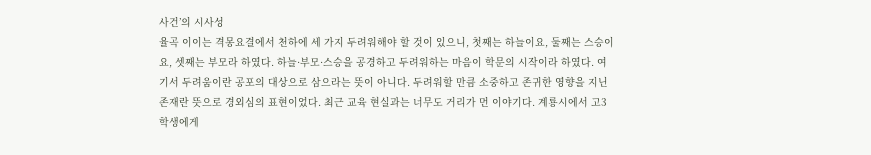사건’의 시사성
율곡 이이는 격몽요결에서 천하에 세 가지 두려워해야 할 것이 있으니, 첫째는 하늘이요, 둘째는 스승이요, 셋째는 부모라 하였다. 하늘·부모·스승을 공경하고 두려워하는 마음이 학문의 시작이라 하였다. 여기서 두려움이란 공포의 대상으로 삼으라는 뜻이 아니다. 두려워할 만큼 소중하고 존귀한 영향을 지닌 존재란 뜻으로 경외심의 표현이었다. 최근 교육 현실과는 너무도 거리가 먼 이야기다. 계룡시에서 고3 학생에게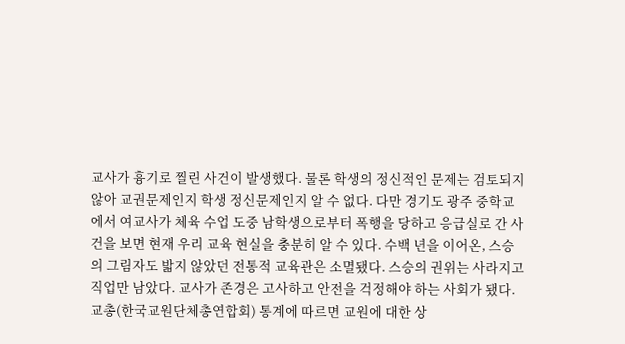교사가 흉기로 찔린 사건이 발생했다. 물론 학생의 정신적인 문제는 검토되지 않아 교권문제인지 학생 정신문제인지 알 수 없다. 다만 경기도 광주 중학교에서 여교사가 체육 수업 도중 남학생으로부터 폭행을 당하고 응급실로 간 사건을 보면 현재 우리 교육 현실을 충분히 알 수 있다. 수백 년을 이어온, 스승의 그림자도 밟지 않았던 전통적 교육관은 소멸됐다. 스승의 권위는 사라지고 직업만 남았다. 교사가 존경은 고사하고 안전을 걱정해야 하는 사회가 됐다. 교총(한국교원단체총연합회) 통계에 따르면 교원에 대한 상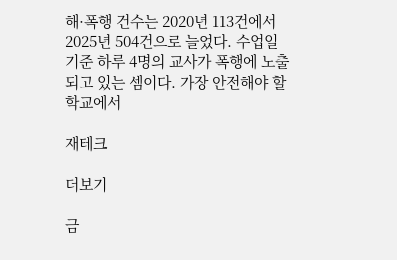해·폭행 건수는 2020년 113건에서 2025년 504건으로 늘었다. 수업일 기준 하루 4명의 교사가 폭행에 노출되고 있는 셈이다. 가장 안전해야 할 학교에서

재테크

더보기

금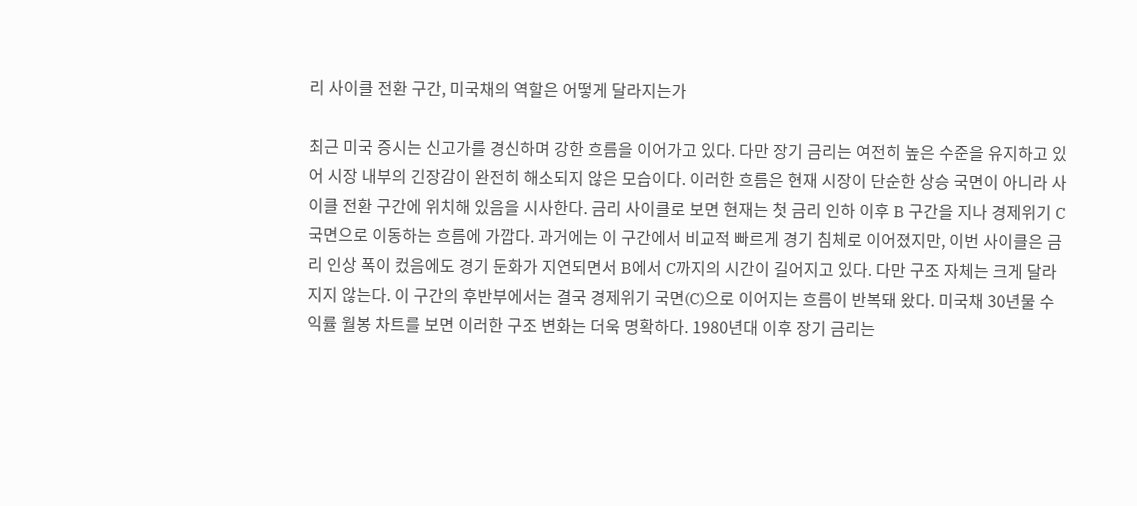리 사이클 전환 구간, 미국채의 역할은 어떻게 달라지는가

최근 미국 증시는 신고가를 경신하며 강한 흐름을 이어가고 있다. 다만 장기 금리는 여전히 높은 수준을 유지하고 있어 시장 내부의 긴장감이 완전히 해소되지 않은 모습이다. 이러한 흐름은 현재 시장이 단순한 상승 국면이 아니라 사이클 전환 구간에 위치해 있음을 시사한다. 금리 사이클로 보면 현재는 첫 금리 인하 이후 B 구간을 지나 경제위기 C 국면으로 이동하는 흐름에 가깝다. 과거에는 이 구간에서 비교적 빠르게 경기 침체로 이어졌지만, 이번 사이클은 금리 인상 폭이 컸음에도 경기 둔화가 지연되면서 B에서 C까지의 시간이 길어지고 있다. 다만 구조 자체는 크게 달라지지 않는다. 이 구간의 후반부에서는 결국 경제위기 국면(C)으로 이어지는 흐름이 반복돼 왔다. 미국채 30년물 수익률 월봉 차트를 보면 이러한 구조 변화는 더욱 명확하다. 1980년대 이후 장기 금리는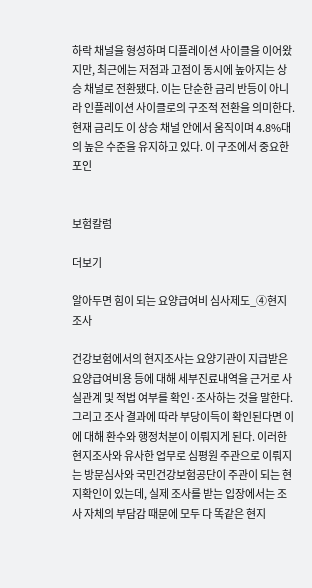하락 채널을 형성하며 디플레이션 사이클을 이어왔지만, 최근에는 저점과 고점이 동시에 높아지는 상승 채널로 전환됐다. 이는 단순한 금리 반등이 아니라 인플레이션 사이클로의 구조적 전환을 의미한다. 현재 금리도 이 상승 채널 안에서 움직이며 4.8%대의 높은 수준을 유지하고 있다. 이 구조에서 중요한 포인


보험칼럼

더보기

알아두면 힘이 되는 요양급여비 심사제도_④현지조사

건강보험에서의 현지조사는 요양기관이 지급받은 요양급여비용 등에 대해 세부진료내역을 근거로 사실관계 및 적법 여부를 확인·조사하는 것을 말한다. 그리고 조사 결과에 따라 부당이득이 확인된다면 이에 대해 환수와 행정처분이 이뤄지게 된다. 이러한 현지조사와 유사한 업무로 심평원 주관으로 이뤄지는 방문심사와 국민건강보험공단이 주관이 되는 현지확인이 있는데, 실제 조사를 받는 입장에서는 조사 자체의 부담감 때문에 모두 다 똑같은 현지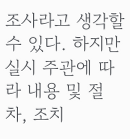조사라고 생각할 수 있다. 하지만 실시 주관에 따라 내용 및 절차, 조치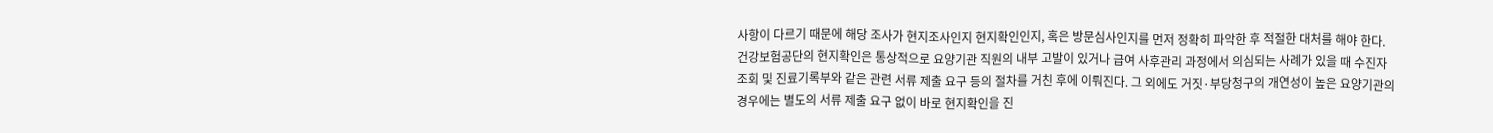사항이 다르기 때문에 해당 조사가 현지조사인지 현지확인인지, 혹은 방문심사인지를 먼저 정확히 파악한 후 적절한 대처를 해야 한다. 건강보험공단의 현지확인은 통상적으로 요양기관 직원의 내부 고발이 있거나 급여 사후관리 과정에서 의심되는 사례가 있을 때 수진자 조회 및 진료기록부와 같은 관련 서류 제출 요구 등의 절차를 거친 후에 이뤄진다. 그 외에도 거짓·부당청구의 개연성이 높은 요양기관의 경우에는 별도의 서류 제출 요구 없이 바로 현지확인을 진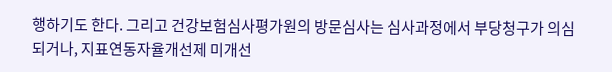행하기도 한다. 그리고 건강보험심사평가원의 방문심사는 심사과정에서 부당청구가 의심되거나, 지표연동자율개선제 미개선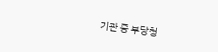기관 중 부당청